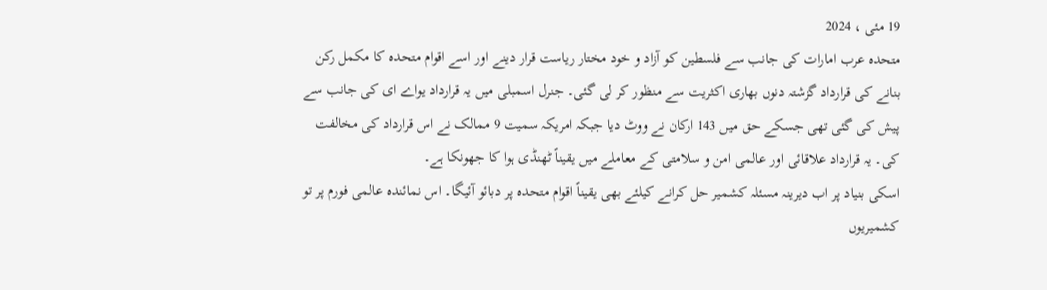19 مئی ، 2024
متحدہ عرب امارات کی جانب سے فلسطین کو آزاد و خود مختار ریاست قرار دینے اور اسے اقوام متحدہ کا مکمل رکن بنانے کی قرارداد گزشتہ دنوں بھاری اکثریت سے منظور کر لی گئی۔ جنرل اسمبلی میں یہ قرارداد یواے ای کی جانب سے پیش کی گئی تھی جسکے حق میں 143 ارکان نے ووٹ دیا جبکہ امریکہ سمیت 9 ممالک نے اس قرارداد کی مخالفت کی۔ یہ قرارداد علاقائی اور عالمی امن و سلامتی کے معاملے میں یقیناً ٹھنڈی ہوا کا جھونکا ہے۔
اسکی بنیاد پر اب دیرینہ مسئلہ کشمیر حل کرانے کیلئے بھی یقیناً اقوام متحدہ پر دبائو آئیگا۔ اس نمائندہ عالمی فورم پر تو کشمیریوں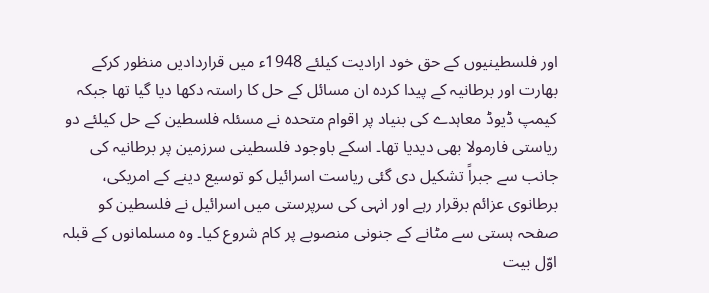اور فلسطینیوں کے حق خود ارادیت کیلئے 1948ء میں قراردادیں منظور کرکے بھارت اور برطانیہ کے پیدا کردہ ان مسائل کے حل کا راستہ دکھا دیا گیا تھا جبکہ کیمپ ڈیوڈ معاہدے کی بنیاد پر اقوام متحدہ نے مسئلہ فلسطین کے حل کیلئے دو ریاستی فارمولا بھی دیدیا تھا۔ اسکے باوجود فلسطینی سرزمین پر برطانیہ کی جانب سے جبراً تشکیل دی گئی ریاست اسرائیل کو توسیع دینے کے امریکی، برطانوی عزائم برقرار رہے اور انہی کی سرپرستی میں اسرائیل نے فلسطین کو صفحہ ہستی سے مٹانے کے جنونی منصوبے پر کام شروع کیا۔ وہ مسلمانوں کے قبلہ اوّل بیت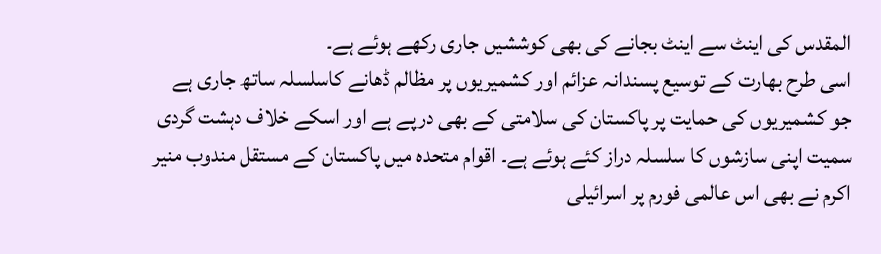المقدس کی اینٹ سے اینٹ بجانے کی بھی کوششیں جاری رکھے ہوئے ہے۔
اسی طرح بھارت کے توسیع پسندانہ عزائم اور کشمیریوں پر مظالم ڈھانے کاسلسلہ ساتھ جاری ہے جو کشمیریوں کی حمایت پر پاکستان کی سلامتی کے بھی درپے ہے اور اسکے خلاف دہشت گردی سمیت اپنی سازشوں کا سلسلہ دراز کئے ہوئے ہے۔ اقوام متحدہ میں پاکستان کے مستقل مندوب منیر اکرم نے بھی اس عالمی فورم پر اسرائیلی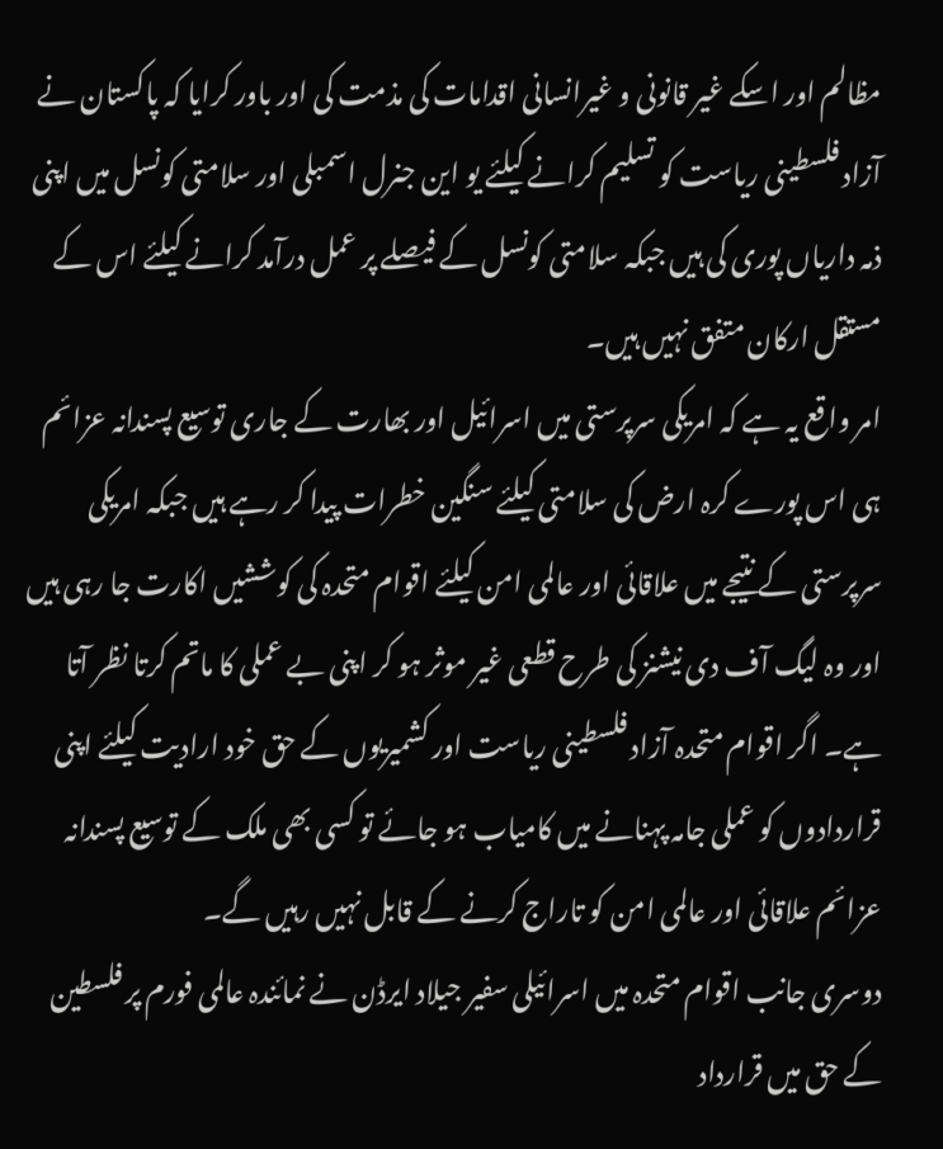مظالم اور اسکے غیر قانونی و غیرانسانی اقدامات کی مذمت کی اور باور کرایا کہ پاکستان نے آزاد فلسطینی ریاست کو تسلیم کرانے کیلئے یو این جنرل اسمبلی اور سلامتی کونسل میں اپنی ذمہ داریاں پوری کی ہیں جبکہ سلامتی کونسل کے فیصلے پر عمل درآمد کرانے کیلئے اس کے مستقل ارکان متفق نہیں ہیں۔
امر واقع یہ ہے کہ امریکی سرپرستی میں اسرائیل اور بھارت کے جاری توسیع پسندانہ عزائم ہی اس پورے کرہ ارض کی سلامتی کیلئے سنگین خطرات پیدا کر رہے ہیں جبکہ امریکی سرپرستی کے نتیجے میں علاقائی اور عالمی امن کیلئے اقوام متحدہ کی کوششیں اکارت جا رہی ہیں اور وہ لیگ آف دی نیشنز کی طرح قطعی غیر موثر ہو کر اپنی بے عملی کا ماتم کرتا نظر آتا ہے۔ اگر اقوام متحدہ آزاد فلسطینی ریاست اور کشمیریوں کے حق خود ارادیت کیلئے اپنی قراردادوں کو عملی جامہ پہنانے میں کامیاب ہو جائے تو کسی بھی ملک کے توسیع پسندانہ عزائم علاقائی اور عالمی امن کو تاراج کرنے کے قابل نہیں رہیں گے۔
دوسری جانب اقوام متحدہ میں اسرائیلی سفیر جیلاد ایرڈن نے نمائندہ عالمی فورم پر فلسطین کے حق میں قرارداد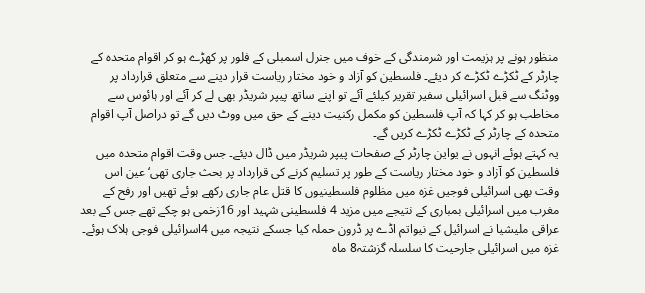منظور ہونے پر ہزیمت اور شرمندگی کے خوف میں جنرل اسمبلی کے فلور پر کھڑے ہو کر اقوام متحدہ کے چارٹر کے ٹکڑے ٹکڑے کر دیئے۔ فلسطین کو آزاد و خود مختار ریاست قرار دینے سے متعلق قرارداد پر ووٹنگ سے قبل اسرائیلی سفیر تقریر کیلئے آئے تو اپنے ساتھ پیپر شریڈر بھی لے کر آئے اور ہائوس سے مخاطب ہو کر کہا کہ آپ فلسطین کو مکمل رکنیت دینے کے حق میں ووٹ دیں گے تو دراصل آپ اقوام متحدہ کے چارٹر کے ٹکڑے ٹکڑے کریں گے۔
یہ کہتے ہوئے انہوں نے یواین چارٹر کے صفحات پیپر شریڈر میں ڈال دیئے۔ جس وقت اقوام متحدہ میں فلسطین کو آزاد و خود مختار ریاست کے طور پر تسلیم کرنے کی قرارداد پر بحث جاری تھی‘ عین اس وقت بھی اسرائیلی فوجیں غزہ میں مظلوم فلسطینیوں کا قتل عام جاری رکھے ہوئے تھیں اور رفح کے مغرب میں اسرائیلی بمباری کے نتیجے میں مزید 4 فلسطینی شہید اور 16زخمی ہو چکے تھے جس کے بعد عراقی ملیشیا نے اسرائیل کے نیواتم اڈے پر ڈرون حملہ کیا جسکے نتیجہ میں 4اسرائیلی فوجی ہلاک ہوئے۔ غزہ میں اسرائیلی جارحیت کا سلسلہ گزشتہ8 ماہ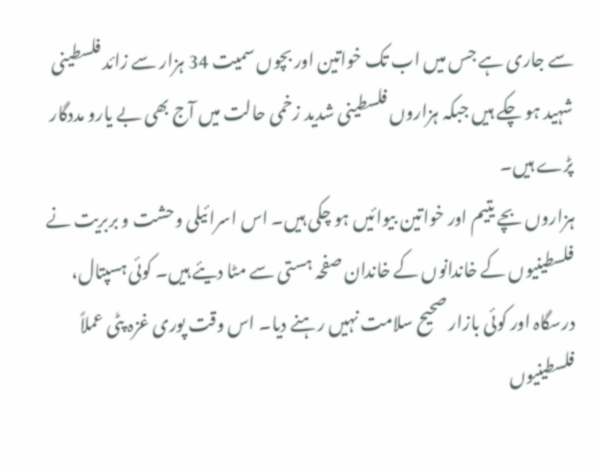سے جاری ہے جس میں اب تک خواتین اور بچوں سمیت 34 ہزار سے زائد فلسطینی شہید ہو چکے ہیں جبکہ ہزاروں فلسطینی شدید زخمی حالت میں آج بھی بے یارو مددگار پڑے ہیں۔
ہزاروں بچے یتیم اور خواتین بیوائیں ہو چکی ہیں۔ اس اسرائیلی وحشت و بربریت نے فلسطینیوں کے خاندانوں کے خاندان صفحہ ہستی سے مٹا دیئے ہیں۔ کوئی ہسپتال، درسگاہ اور کوئی بازار صحیح سلامت نہیں رہنے دیا۔ اس وقت پوری غزہ پٹی عملاً فلسطینیوں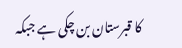کا قبرستان بن چکی ہے جبکہ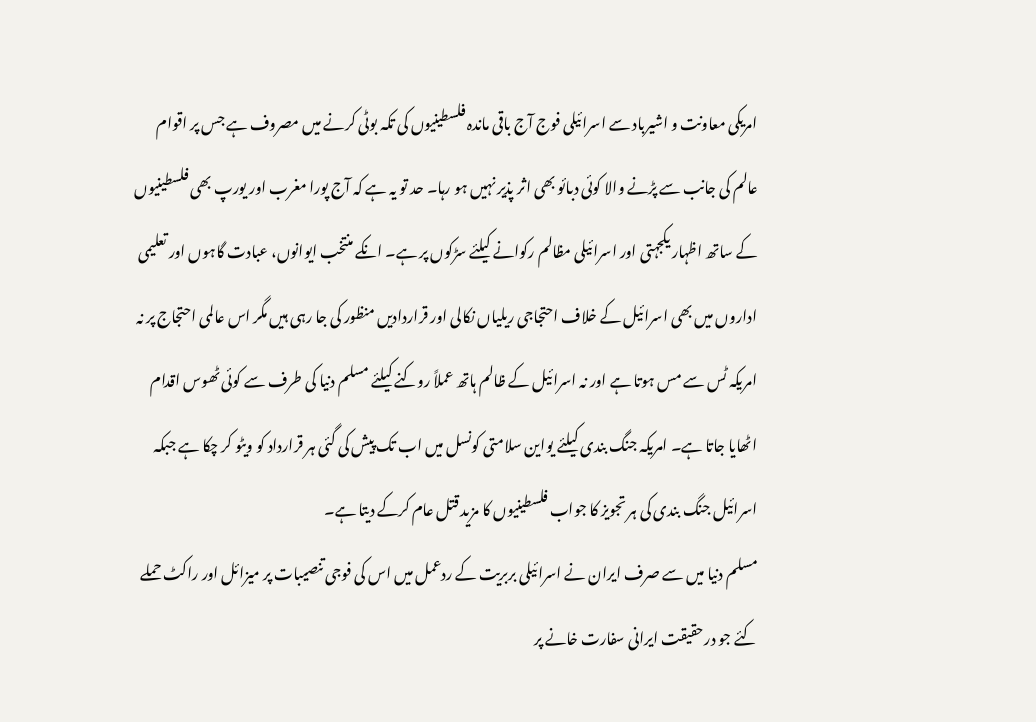امریکی معاونت و اشیرباد سے اسرائیلی فوج آج باقی ماندہ فلسطینیوں کی تکہ بوٹی کرنے میں مصروف ہے جس پر اقوام عالم کی جانب سے پڑنے والا کوئی دبائو بھی اثر پذیر نہیں ہو رہا۔ حد تو یہ ہے کہ آج پورا مغرب اور یورپ بھی فلسطینیوں کے ساتھ اظہار یکجہتی اور اسرائیلی مظالم رکوانے کیلئے سڑکوں پر ہے۔ انکے منتخب ایوانوں، عبادت گاہوں اور تعلیمی اداروں میں بھی اسرائیل کے خلاف احتجاجی ریلیاں نکالی اور قراردادیں منظور کی جا رہی ہیں مگر اس عالمی احتجاج پر نہ امریکہ ٹس سے مس ہوتا ہے اور نہ اسرائیل کے ظالم ہاتھ عملاً روکنے کیلئے مسلم دنیا کی طرف سے کوئی ٹھوس اقدام اٹھایا جاتا ہے۔ امریکہ جنگ بندی کیلئے یواین سلامتی کونسل میں اب تک پیش کی گئی ہر قرارداد کو ویٹو کر چکا ہے جبکہ اسرائیل جنگ بندی کی ہر تجویز کا جواب فلسطینیوں کا مزید قتل عام کرکے دیتا ہے۔
مسلم دنیا میں سے صرف ایران نے اسرائیلی بربریت کے ردعمل میں اس کی فوجی تنصیبات پر میزائل اور راکٹ حملے کئے جو درحقیقت ایرانی سفارت خانے پر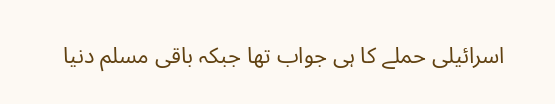اسرائیلی حملے کا ہی جواب تھا جبکہ باقی مسلم دنیا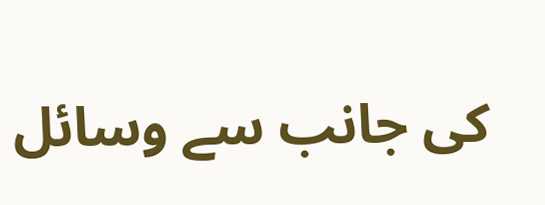کی جانب سے وسائل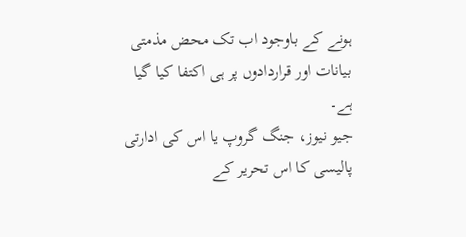ہونے کے باوجود اب تک محض مذمتی بیانات اور قراردادوں پر ہی اکتفا کیا گیا ہے۔
جیو نیوز، جنگ گروپ یا اس کی ادارتی پالیسی کا اس تحریر کے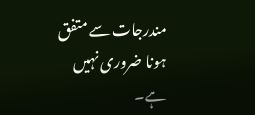مندرجات سے متفق ہونا ضروری نہیں ہے۔